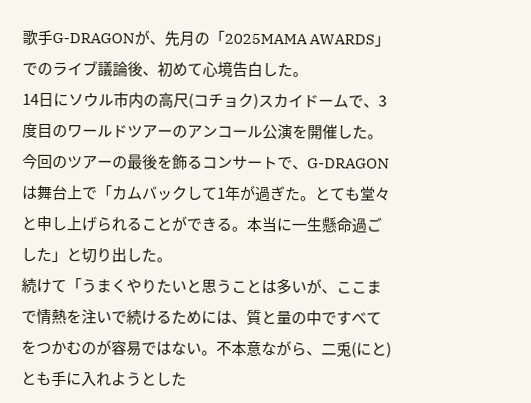歌手G-DRAGONが、先月の「2025MAMA AWARDS」でのライブ議論後、初めて心境告白した。
14日にソウル市内の高尺(コチョク)スカイドームで、3度目のワールドツアーのアンコール公演を開催した。今回のツアーの最後を飾るコンサートで、G-DRAGONは舞台上で「カムバックして1年が過ぎた。とても堂々と申し上げられることができる。本当に一生懸命過ごした」と切り出した。
続けて「うまくやりたいと思うことは多いが、ここまで情熱を注いで続けるためには、質と量の中ですべてをつかむのが容易ではない。不本意ながら、二兎(にと)とも手に入れようとした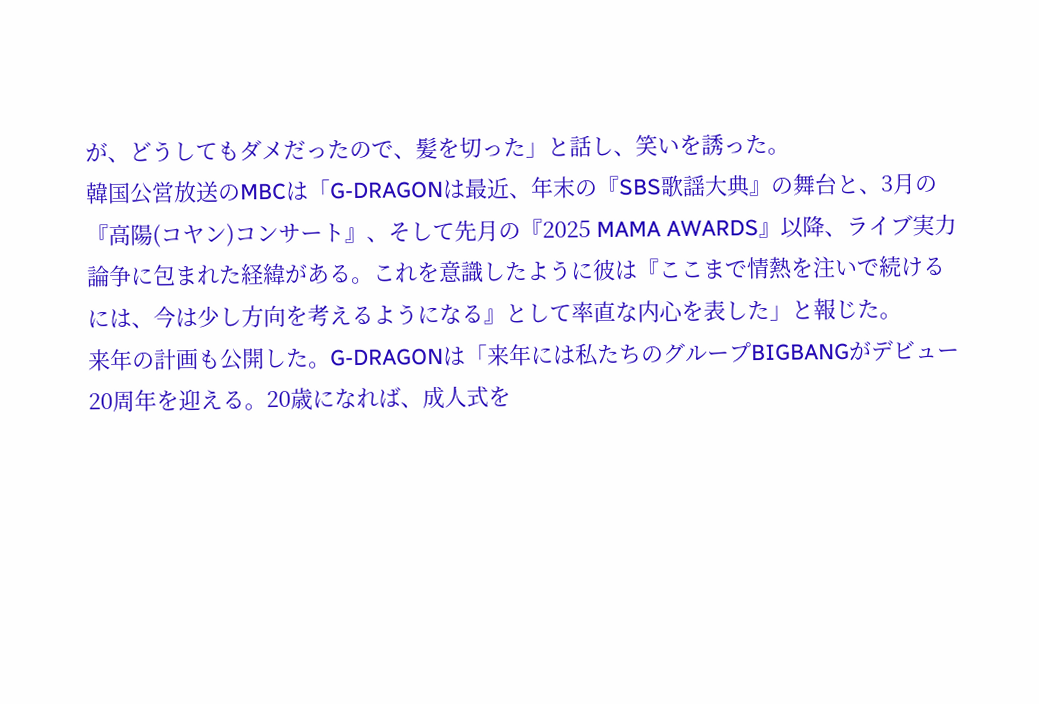が、どうしてもダメだったので、髪を切った」と話し、笑いを誘った。
韓国公営放送のMBCは「G-DRAGONは最近、年末の『SBS歌謡大典』の舞台と、3月の『高陽(コヤン)コンサート』、そして先月の『2025 MAMA AWARDS』以降、ライブ実力論争に包まれた経緯がある。これを意識したように彼は『ここまで情熱を注いで続けるには、今は少し方向を考えるようになる』として率直な内心を表した」と報じた。
来年の計画も公開した。G-DRAGONは「来年には私たちのグループBIGBANGがデビュー20周年を迎える。20歳になれば、成人式を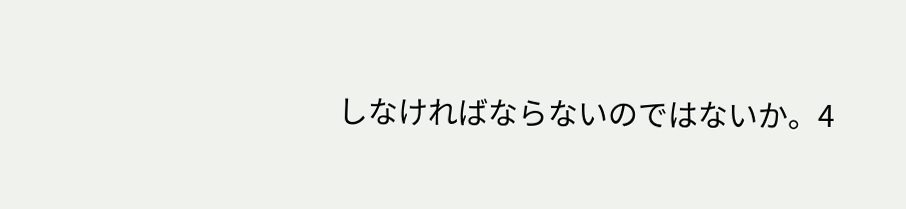しなければならないのではないか。4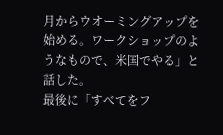月からウオーミングアップを始める。ワークショップのようなもので、米国でやる」と話した。
最後に「すべてをフ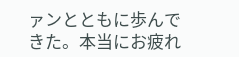ァンとともに歩んできた。本当にお疲れ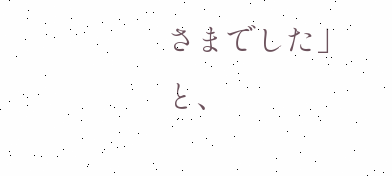さまでした」と、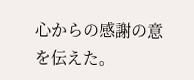心からの感謝の意を伝えた。